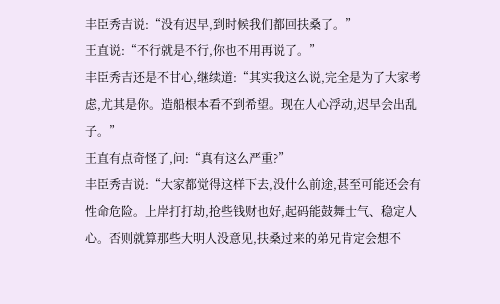丰臣秀吉说:“没有迟早,到时候我们都回扶桑了。”
王直说:“不行就是不行,你也不用再说了。”
丰臣秀吉还是不甘心,继续道:“其实我这么说,完全是为了大家考虑,尤其是你。造船根本看不到希望。现在人心浮动,迟早会出乱子。”
王直有点奇怪了,问:“真有这么严重?”
丰臣秀吉说:“大家都觉得这样下去,没什么前途,甚至可能还会有性命危险。上岸打打劫,抢些钱财也好,起码能鼓舞士气、稳定人心。否则就算那些大明人没意见,扶桑过来的弟兄肯定会想不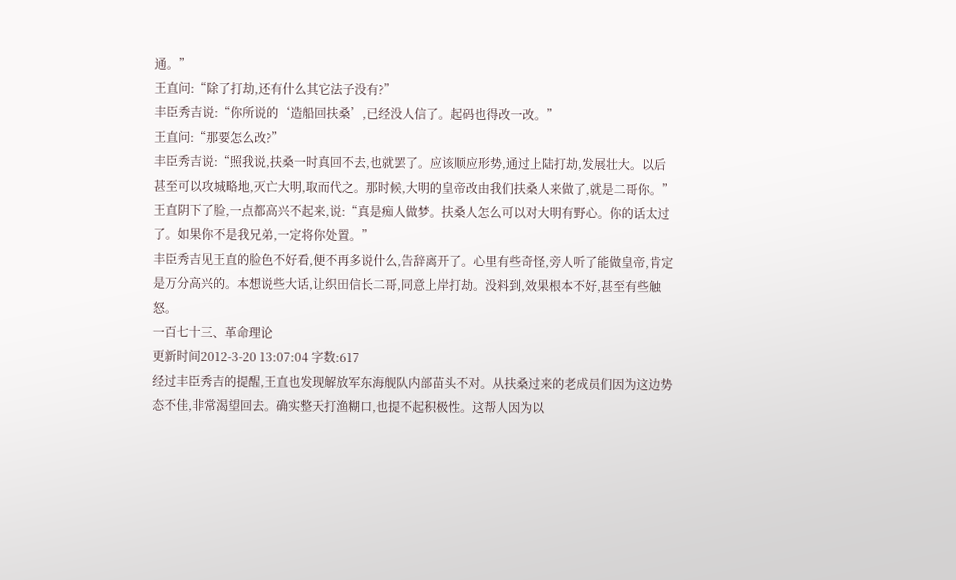通。”
王直问:“除了打劫,还有什么其它法子没有?”
丰臣秀吉说:“你所说的‘造船回扶桑’,已经没人信了。起码也得改一改。”
王直问:“那要怎么改?”
丰臣秀吉说:“照我说,扶桑一时真回不去,也就罢了。应该顺应形势,通过上陆打劫,发展壮大。以后甚至可以攻城略地,灭亡大明,取而代之。那时候,大明的皇帝改由我们扶桑人来做了,就是二哥你。”
王直阴下了脸,一点都高兴不起来,说:“真是痴人做梦。扶桑人怎么可以对大明有野心。你的话太过了。如果你不是我兄弟,一定将你处置。”
丰臣秀吉见王直的脸色不好看,便不再多说什么,告辞离开了。心里有些奇怪,旁人听了能做皇帝,肯定是万分高兴的。本想说些大话,让织田信长二哥,同意上岸打劫。没料到,效果根本不好,甚至有些触怒。
一百七十三、革命理论
更新时间2012-3-20 13:07:04 字数:617
经过丰臣秀吉的提醒,王直也发现解放军东海舰队内部苗头不对。从扶桑过来的老成员们因为这边势态不佳,非常渴望回去。确实整天打渔糊口,也提不起积极性。这帮人因为以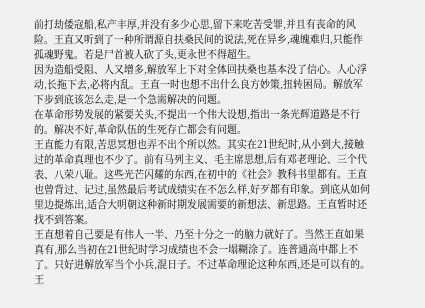前打劫倭寇船,私产丰厚,并没有多少心思,留下来吃苦受罪,并且有丧命的风险。王直又听到了一种所谓源自扶桑民间的说法,死在异乡,魂魄难归,只能作孤魂野鬼。若是尸首被人砍了头,更永世不得超生。
因为造船受阻、人又增多,解放军上下对全体回扶桑也基本没了信心。人心浮动,长拖下去,必将内乱。王直一时也想不出什么良方妙策,扭转困局。解放军下步到底该怎么走,是一个急需解决的问题。
在革命形势发展的紧要关头,不提出一个伟大设想,指出一条光辉道路是不行的。解决不好,革命队伍的生死存亡都会有问题。
王直能力有限,苦思冥想也弄不出个所以然。其实在21世纪时,从小到大,接触过的革命真理也不少了。前有马列主义、毛主席思想,后有邓老理论、三个代表、八荣八耻。这些光芒闪耀的东西,在初中的《社会》教科书里都有。王直也曾背过、记过,虽然最后考试成绩实在不怎么样,好歹都有印象。到底从如何里边提炼出,适合大明朝这种新时期发展需要的新想法、新思路。王直暂时还找不到答案。
王直想着自己要是有伟人一半、乃至十分之一的脑力就好了。当然王直如果真有,那么当初在21世纪时学习成绩也不会一塌糊涂了。连普通高中都上不了。只好进解放军当个小兵,混日子。不过革命理论这种东西,还是可以有的。王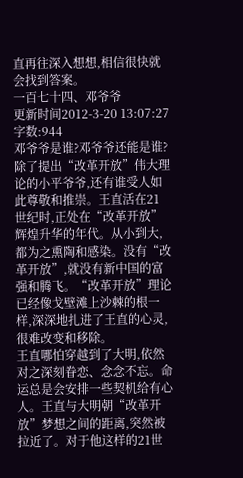直再往深入想想,相信很快就会找到答案。
一百七十四、邓爷爷
更新时间2012-3-20 13:07:27 字数:944
邓爷爷是谁?邓爷爷还能是谁?除了提出“改革开放”伟大理论的小平爷爷,还有谁受人如此尊敬和推崇。王直活在21世纪时,正处在“改革开放”辉煌升华的年代。从小到大,都为之熏陶和感染。没有“改革开放”,就没有新中国的富强和腾飞。“改革开放”理论已经像戈壁滩上沙棘的根一样,深深地扎进了王直的心灵,很难改变和移除。
王直哪怕穿越到了大明,依然对之深刻眷恋、念念不忘。命运总是会安排一些契机给有心人。王直与大明朝“改革开放”梦想之间的距离,突然被拉近了。对于他这样的21世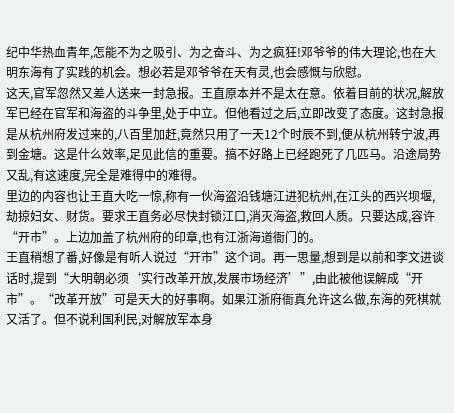纪中华热血青年,怎能不为之吸引、为之奋斗、为之疯狂!邓爷爷的伟大理论,也在大明东海有了实践的机会。想必若是邓爷爷在天有灵,也会感慨与欣慰。
这天,官军忽然又差人送来一封急报。王直原本并不是太在意。依着目前的状况,解放军已经在官军和海盗的斗争里,处于中立。但他看过之后,立即改变了态度。这封急报是从杭州府发过来的,八百里加赶,竟然只用了一天12个时辰不到,便从杭州转宁波,再到金塘。这是什么效率,足见此信的重要。搞不好路上已经跑死了几匹马。沿途局势又乱,有这速度,完全是难得中的难得。
里边的内容也让王直大吃一惊,称有一伙海盗沿钱塘江进犯杭州,在江头的西兴坝堰,劫掠妇女、财货。要求王直务必尽快封锁江口,消灭海盗,救回人质。只要达成,容许“开市”。上边加盖了杭州府的印章,也有江浙海道衙门的。
王直稍想了番,好像是有听人说过“开市”这个词。再一思量,想到是以前和李文进谈话时,提到“大明朝必须‘实行改革开放,发展市场经济’”,由此被他误解成“开市”。“改革开放”可是天大的好事啊。如果江浙府衙真允许这么做,东海的死棋就又活了。但不说利国利民,对解放军本身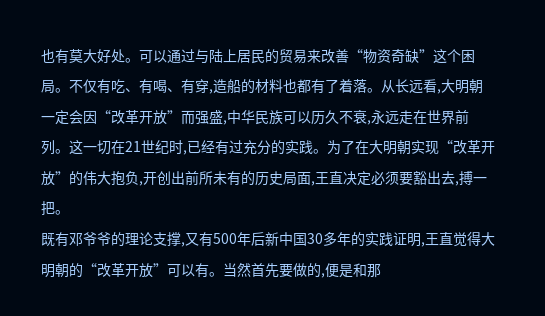也有莫大好处。可以通过与陆上居民的贸易来改善“物资奇缺”这个困局。不仅有吃、有喝、有穿,造船的材料也都有了着落。从长远看,大明朝一定会因“改革开放”而强盛,中华民族可以历久不衰,永远走在世界前列。这一切在21世纪时,已经有过充分的实践。为了在大明朝实现“改革开放”的伟大抱负,开创出前所未有的历史局面,王直决定必须要豁出去,搏一把。
既有邓爷爷的理论支撑,又有500年后新中国30多年的实践证明,王直觉得大明朝的“改革开放”可以有。当然首先要做的,便是和那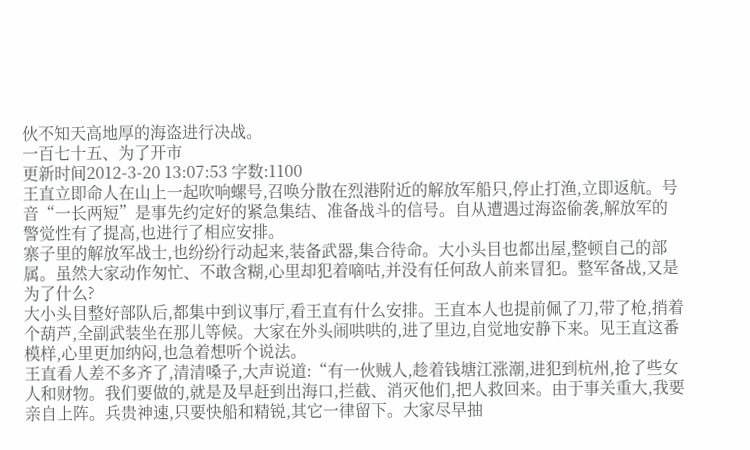伙不知天高地厚的海盗进行决战。
一百七十五、为了开市
更新时间2012-3-20 13:07:53 字数:1100
王直立即命人在山上一起吹响螺号,召唤分散在烈港附近的解放军船只,停止打渔,立即返航。号音“一长两短”是事先约定好的紧急集结、准备战斗的信号。自从遭遇过海盗偷袭,解放军的警觉性有了提高,也进行了相应安排。
寨子里的解放军战士,也纷纷行动起来,装备武器,集合待命。大小头目也都出屋,整顿自己的部属。虽然大家动作匆忙、不敢含糊,心里却犯着嘀咕,并没有任何敌人前来冒犯。整军备战,又是为了什么?
大小头目整好部队后,都集中到议事厅,看王直有什么安排。王直本人也提前佩了刀,带了枪,捎着个葫芦,全副武装坐在那儿等候。大家在外头闹哄哄的,进了里边,自觉地安静下来。见王直这番模样,心里更加纳闷,也急着想听个说法。
王直看人差不多齐了,清清嗓子,大声说道:“有一伙贼人,趁着钱塘江涨潮,进犯到杭州,抢了些女人和财物。我们要做的,就是及早赶到出海口,拦截、消灭他们,把人救回来。由于事关重大,我要亲自上阵。兵贵神速,只要快船和精锐,其它一律留下。大家尽早抽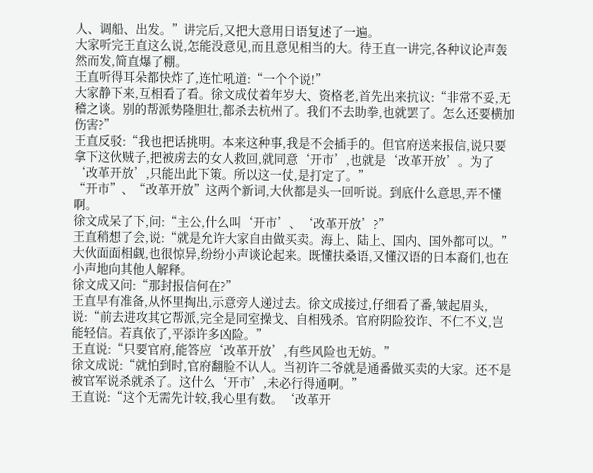人、调船、出发。”讲完后,又把大意用日语复述了一遍。
大家听完王直这么说,怎能没意见,而且意见相当的大。待王直一讲完,各种议论声轰然而发,简直爆了棚。
王直听得耳朵都快炸了,连忙吼道:“一个个说!”
大家静下来,互相看了看。徐文成仗着年岁大、资格老,首先出来抗议:“非常不妥,无稽之谈。别的帮派势隆胆壮,都杀去杭州了。我们不去助拳,也就罢了。怎么还要横加伤害?”
王直反驳:“我也把话挑明。本来这种事,我是不会插手的。但官府送来报信,说只要拿下这伙贼子,把被虏去的女人救回,就同意‘开市’,也就是‘改革开放’。为了‘改革开放’,只能出此下策。所以这一仗,是打定了。”
“开市”、“改革开放”这两个新词,大伙都是头一回听说。到底什么意思,弄不懂啊。
徐文成呆了下,问:“主公,什么叫‘开市’、‘改革开放’?”
王直稍想了会,说:“就是允许大家自由做买卖。海上、陆上、国内、国外都可以。”
大伙面面相觑,也很惊异,纷纷小声谈论起来。既懂扶桑语,又懂汉语的日本裔们,也在小声地向其他人解释。
徐文成又问:“那封报信何在?”
王直早有准备,从怀里掏出,示意旁人递过去。徐文成接过,仔细看了番,皱起眉头,说:“前去进攻其它帮派,完全是同室操戈、自相残杀。官府阴险狡诈、不仁不义,岂能轻信。若真依了,平添许多凶险。”
王直说:“只要官府,能答应‘改革开放’,有些风险也无妨。”
徐文成说:“就怕到时,官府翻脸不认人。当初许二爷就是通番做买卖的大家。还不是被官军说杀就杀了。这什么‘开市’,未必行得通啊。”
王直说:“这个无需先计较,我心里有数。‘改革开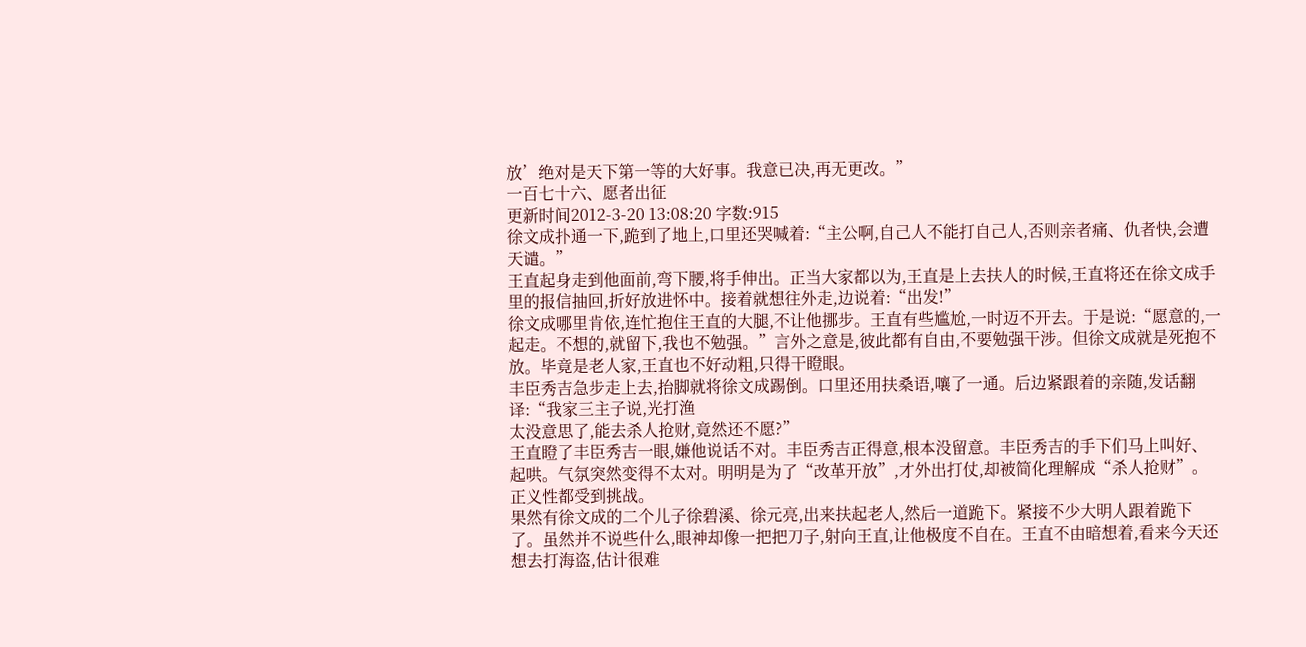放’绝对是天下第一等的大好事。我意已决,再无更改。”
一百七十六、愿者出征
更新时间2012-3-20 13:08:20 字数:915
徐文成扑通一下,跪到了地上,口里还哭喊着:“主公啊,自己人不能打自己人,否则亲者痛、仇者快,会遭天谴。”
王直起身走到他面前,弯下腰,将手伸出。正当大家都以为,王直是上去扶人的时候,王直将还在徐文成手里的报信抽回,折好放进怀中。接着就想往外走,边说着:“出发!”
徐文成哪里肯依,连忙抱住王直的大腿,不让他挪步。王直有些尴尬,一时迈不开去。于是说:“愿意的,一起走。不想的,就留下,我也不勉强。”言外之意是,彼此都有自由,不要勉强干涉。但徐文成就是死抱不放。毕竟是老人家,王直也不好动粗,只得干瞪眼。
丰臣秀吉急步走上去,抬脚就将徐文成踢倒。口里还用扶桑语,嚷了一通。后边紧跟着的亲随,发话翻译:“我家三主子说,光打渔
太没意思了,能去杀人抢财,竟然还不愿?”
王直瞪了丰臣秀吉一眼,嫌他说话不对。丰臣秀吉正得意,根本没留意。丰臣秀吉的手下们马上叫好、起哄。气氛突然变得不太对。明明是为了“改革开放”,才外出打仗,却被简化理解成“杀人抢财”。正义性都受到挑战。
果然有徐文成的二个儿子徐碧溪、徐元亮,出来扶起老人,然后一道跪下。紧接不少大明人跟着跪下了。虽然并不说些什么,眼神却像一把把刀子,射向王直,让他极度不自在。王直不由暗想着,看来今天还想去打海盗,估计很难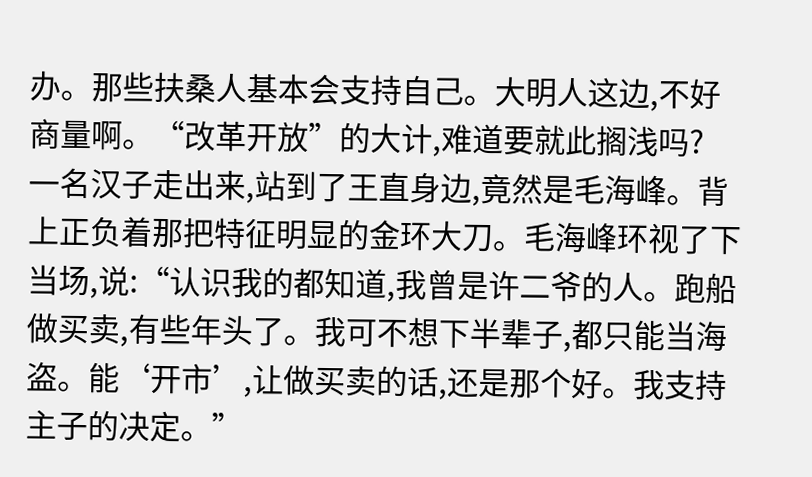办。那些扶桑人基本会支持自己。大明人这边,不好商量啊。“改革开放”的大计,难道要就此搁浅吗?
一名汉子走出来,站到了王直身边,竟然是毛海峰。背上正负着那把特征明显的金环大刀。毛海峰环视了下当场,说:“认识我的都知道,我曾是许二爷的人。跑船做买卖,有些年头了。我可不想下半辈子,都只能当海盗。能‘开市’,让做买卖的话,还是那个好。我支持主子的决定。”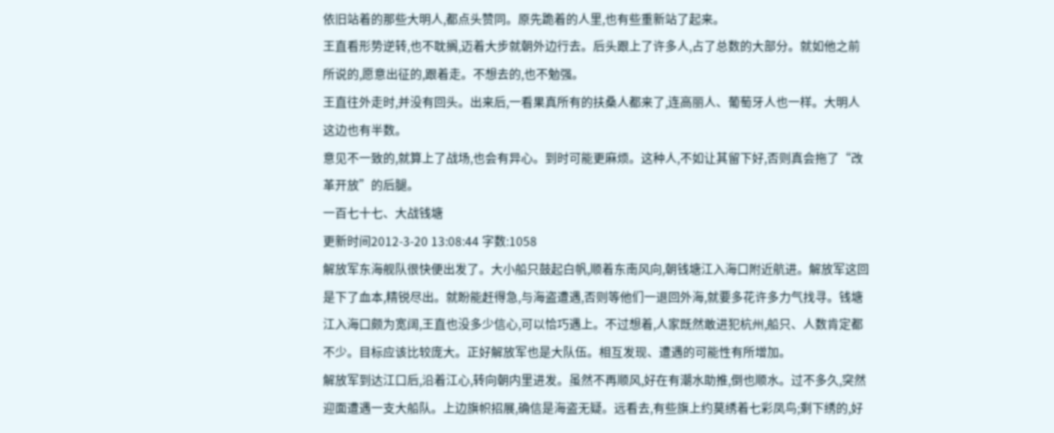依旧站着的那些大明人,都点头赞同。原先跪着的人里,也有些重新站了起来。
王直看形势逆转,也不耽搁,迈着大步就朝外边行去。后头跟上了许多人,占了总数的大部分。就如他之前所说的,愿意出征的,跟着走。不想去的,也不勉强。
王直往外走时,并没有回头。出来后,一看果真所有的扶桑人都来了,连高丽人、葡萄牙人也一样。大明人这边也有半数。
意见不一致的,就算上了战场,也会有异心。到时可能更麻烦。这种人,不如让其留下好,否则真会拖了“改革开放”的后腿。
一百七十七、大战钱塘
更新时间2012-3-20 13:08:44 字数:1058
解放军东海舰队很快便出发了。大小船只鼓起白帆,顺着东南风向,朝钱塘江入海口附近航进。解放军这回是下了血本,精锐尽出。就盼能赶得急,与海盗遭遇,否则等他们一退回外海,就要多花许多力气找寻。钱塘江入海口颇为宽阔,王直也没多少信心,可以恰巧遇上。不过想着,人家既然敢进犯杭州,船只、人数肯定都不少。目标应该比较庞大。正好解放军也是大队伍。相互发现、遭遇的可能性有所增加。
解放军到达江口后,沿着江心,转向朝内里进发。虽然不再顺风,好在有潮水助推,倒也顺水。过不多久,突然迎面遭遇一支大船队。上边旗帜招展,确信是海盗无疑。远看去,有些旗上约莫绣着七彩凤鸟;剩下绣的,好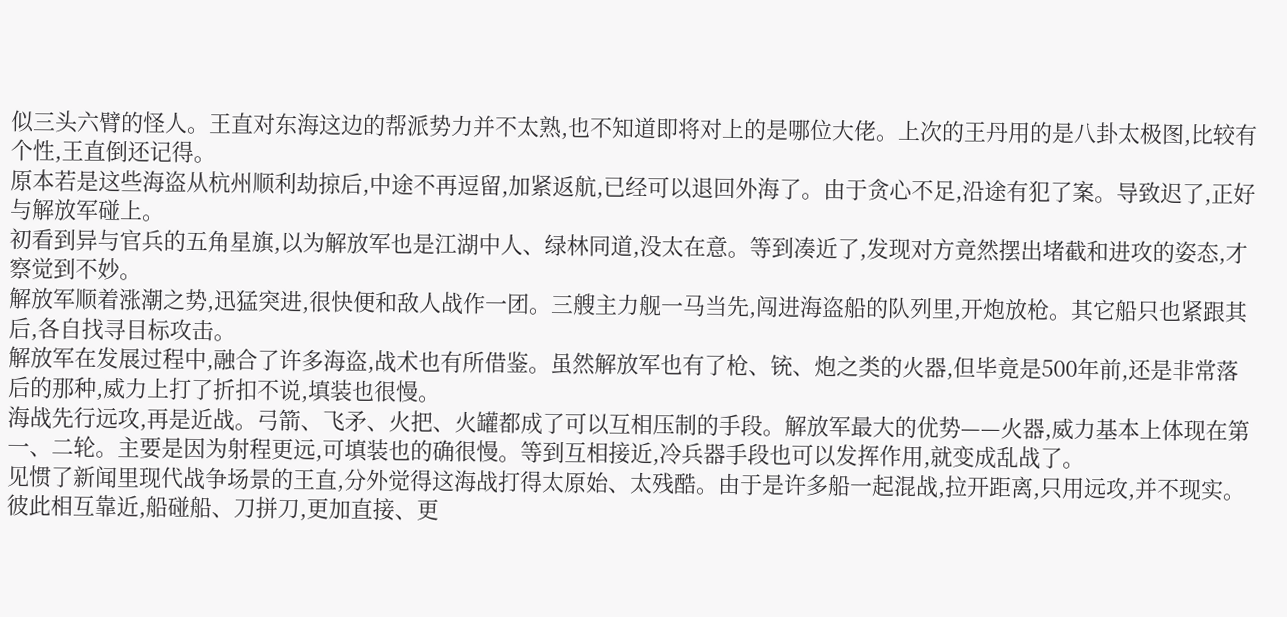似三头六臂的怪人。王直对东海这边的帮派势力并不太熟,也不知道即将对上的是哪位大佬。上次的王丹用的是八卦太极图,比较有个性,王直倒还记得。
原本若是这些海盗从杭州顺利劫掠后,中途不再逗留,加紧返航,已经可以退回外海了。由于贪心不足,沿途有犯了案。导致迟了,正好与解放军碰上。
初看到异与官兵的五角星旗,以为解放军也是江湖中人、绿林同道,没太在意。等到凑近了,发现对方竟然摆出堵截和进攻的姿态,才察觉到不妙。
解放军顺着涨潮之势,迅猛突进,很快便和敌人战作一团。三艘主力舰一马当先,闯进海盗船的队列里,开炮放枪。其它船只也紧跟其后,各自找寻目标攻击。
解放军在发展过程中,融合了许多海盗,战术也有所借鉴。虽然解放军也有了枪、铳、炮之类的火器,但毕竟是500年前,还是非常落后的那种,威力上打了折扣不说,填装也很慢。
海战先行远攻,再是近战。弓箭、飞矛、火把、火罐都成了可以互相压制的手段。解放军最大的优势——火器,威力基本上体现在第一、二轮。主要是因为射程更远,可填装也的确很慢。等到互相接近,冷兵器手段也可以发挥作用,就变成乱战了。
见惯了新闻里现代战争场景的王直,分外觉得这海战打得太原始、太残酷。由于是许多船一起混战,拉开距离,只用远攻,并不现实。彼此相互靠近,船碰船、刀拼刀,更加直接、更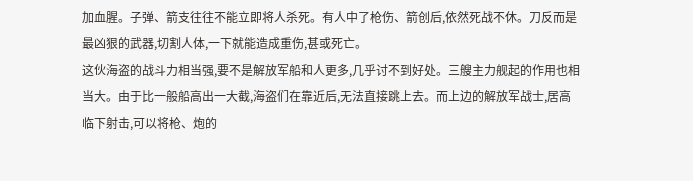加血腥。子弹、箭支往往不能立即将人杀死。有人中了枪伤、箭创后,依然死战不休。刀反而是最凶狠的武器,切割人体,一下就能造成重伤,甚或死亡。
这伙海盗的战斗力相当强,要不是解放军船和人更多,几乎讨不到好处。三艘主力舰起的作用也相当大。由于比一般船高出一大截,海盗们在靠近后,无法直接跳上去。而上边的解放军战士,居高临下射击,可以将枪、炮的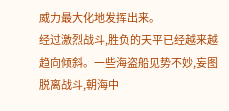威力最大化地发挥出来。
经过激烈战斗,胜负的天平已经越来越趋向倾斜。一些海盗船见势不妙,妄图脱离战斗,朝海中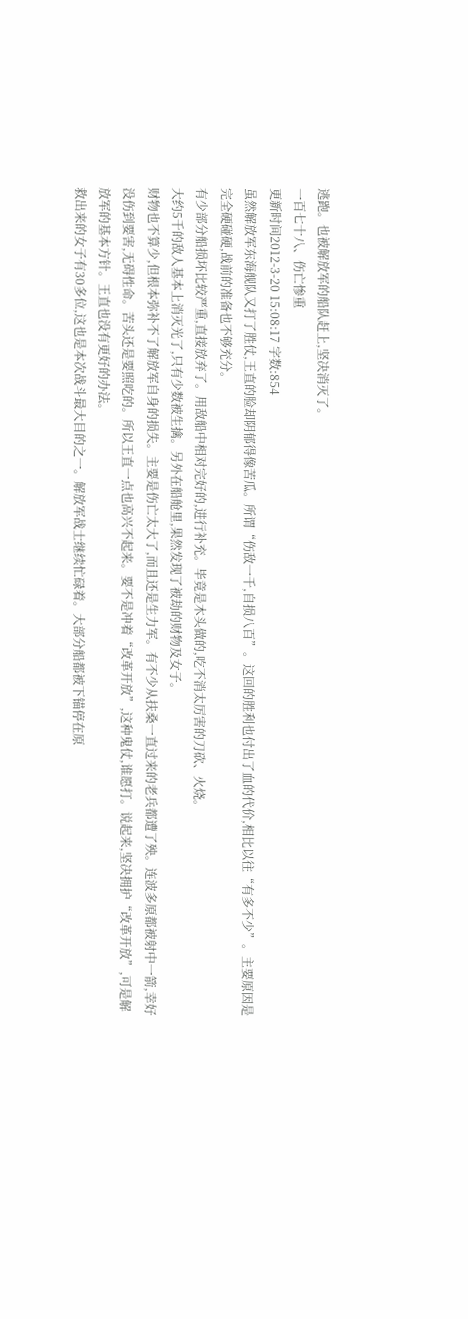逃跑。也被解放军的船队赶上,坚决消灭了。
一百七十八、伤亡惨重
更新时间2012-3-20 15:08:17 字数:854
虽然解放军东海舰队又打了胜仗,王直的脸却阴郁得像苦瓜。所谓“伤敌一千,自损八百”。这回的胜利也付出了血的代价,相比以往“有多不少”。主要原因是完全硬碰硬,战前的准备也不够充分。
有少部分船损坏比较严重,直接放弃了。用敌船中相对完好的,进行补充。毕竟是木头做的,吃不消太厉害的刀砍、火烧。
大约5千的敌人基本上消灭光了,只有少数被生擒。另外在船舱里,果然发现了被劫的财物及女子。
财物也不算少,但根本弥补不了解放军自身的损失。主要是伤亡太大了,而且还是生力军。有不少从扶桑一直过来的老兵都遭了殃。连波多原都被射中一箭,幸好没伤到要害,无碍性命。苦头还是要照吃的。所以王直一点也高兴不起来。要不是冲着“改革开放”,这种鬼仗,谁愿打。说起来,坚决拥护“改革开放”,可是解放军的基本方针。王直也没有更好的办法。
救出来的女子有30多位,这也是本次战斗最大目的之一。解放军战士继续忙碌着。大部分船都被下锚停在原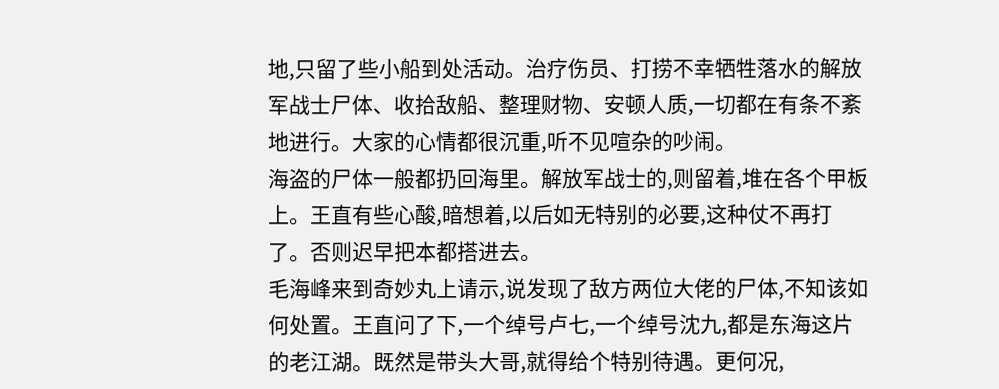地,只留了些小船到处活动。治疗伤员、打捞不幸牺牲落水的解放军战士尸体、收拾敌船、整理财物、安顿人质,一切都在有条不紊地进行。大家的心情都很沉重,听不见喧杂的吵闹。
海盗的尸体一般都扔回海里。解放军战士的,则留着,堆在各个甲板上。王直有些心酸,暗想着,以后如无特别的必要,这种仗不再打了。否则迟早把本都搭进去。
毛海峰来到奇妙丸上请示,说发现了敌方两位大佬的尸体,不知该如何处置。王直问了下,一个绰号卢七,一个绰号沈九,都是东海这片的老江湖。既然是带头大哥,就得给个特别待遇。更何况,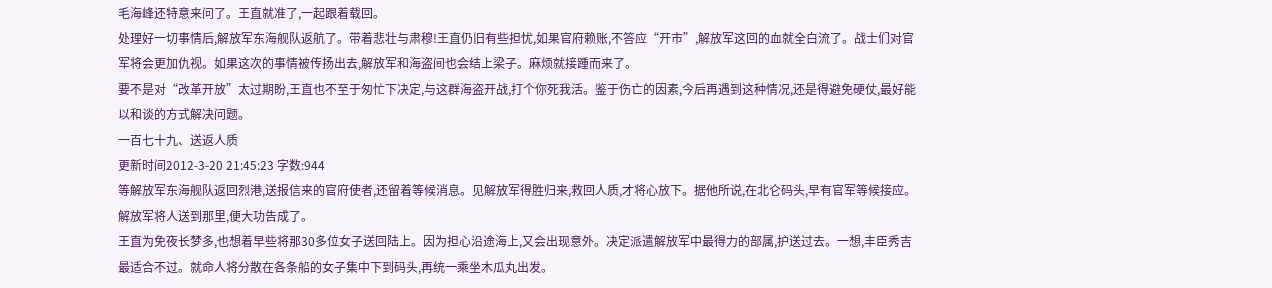毛海峰还特意来问了。王直就准了,一起跟着载回。
处理好一切事情后,解放军东海舰队返航了。带着悲壮与肃穆!王直仍旧有些担忧,如果官府赖账,不答应“开市”,解放军这回的血就全白流了。战士们对官军将会更加仇视。如果这次的事情被传扬出去,解放军和海盗间也会结上梁子。麻烦就接踵而来了。
要不是对“改革开放”太过期盼,王直也不至于匆忙下决定,与这群海盗开战,打个你死我活。鉴于伤亡的因素,今后再遇到这种情况,还是得避免硬仗,最好能以和谈的方式解决问题。
一百七十九、送返人质
更新时间2012-3-20 21:45:23 字数:944
等解放军东海舰队返回烈港,送报信来的官府使者,还留着等候消息。见解放军得胜归来,救回人质,才将心放下。据他所说,在北仑码头,早有官军等候接应。解放军将人送到那里,便大功告成了。
王直为免夜长梦多,也想着早些将那30多位女子送回陆上。因为担心沿途海上,又会出现意外。决定派遣解放军中最得力的部属,护送过去。一想,丰臣秀吉最适合不过。就命人将分散在各条船的女子集中下到码头,再统一乘坐木瓜丸出发。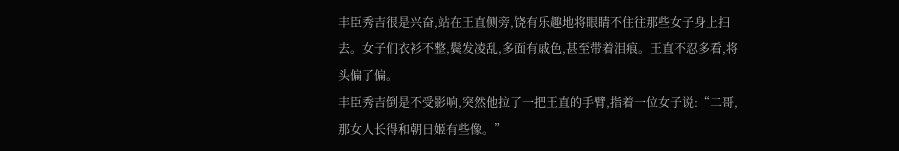丰臣秀吉很是兴奋,站在王直侧旁,饶有乐趣地将眼睛不住往那些女子身上扫去。女子们衣衫不整,鬓发凌乱,多面有戚色,甚至带着泪痕。王直不忍多看,将头偏了偏。
丰臣秀吉倒是不受影响,突然他拉了一把王直的手臂,指着一位女子说:“二哥,那女人长得和朝日姬有些像。”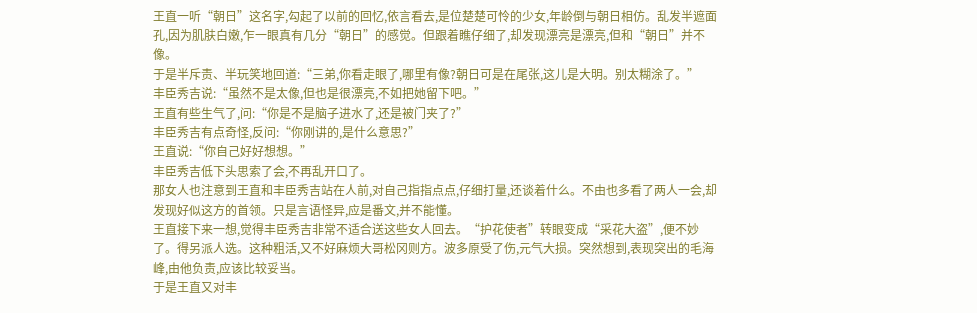王直一听“朝日”这名字,勾起了以前的回忆,依言看去,是位楚楚可怜的少女,年龄倒与朝日相仿。乱发半遮面孔,因为肌肤白嫩,乍一眼真有几分“朝日”的感觉。但跟着瞧仔细了,却发现漂亮是漂亮,但和“朝日”并不像。
于是半斥责、半玩笑地回道:“三弟,你看走眼了,哪里有像?朝日可是在尾张,这儿是大明。别太糊涂了。”
丰臣秀吉说:“虽然不是太像,但也是很漂亮,不如把她留下吧。”
王直有些生气了,问:“你是不是脑子进水了,还是被门夹了?”
丰臣秀吉有点奇怪,反问:“你刚讲的,是什么意思?”
王直说:“你自己好好想想。”
丰臣秀吉低下头思索了会,不再乱开口了。
那女人也注意到王直和丰臣秀吉站在人前,对自己指指点点,仔细打量,还谈着什么。不由也多看了两人一会,却发现好似这方的首领。只是言语怪异,应是番文,并不能懂。
王直接下来一想,觉得丰臣秀吉非常不适合送这些女人回去。“护花使者”转眼变成“采花大盗”,便不妙了。得另派人选。这种粗活,又不好麻烦大哥松冈则方。波多原受了伤,元气大损。突然想到,表现突出的毛海峰,由他负责,应该比较妥当。
于是王直又对丰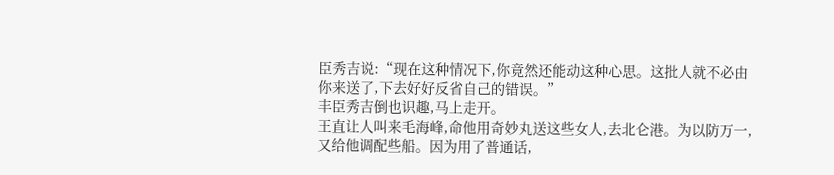臣秀吉说:“现在这种情况下,你竟然还能动这种心思。这批人就不必由你来送了,下去好好反省自己的错误。”
丰臣秀吉倒也识趣,马上走开。
王直让人叫来毛海峰,命他用奇妙丸送这些女人,去北仑港。为以防万一,又给他调配些船。因为用了普通话,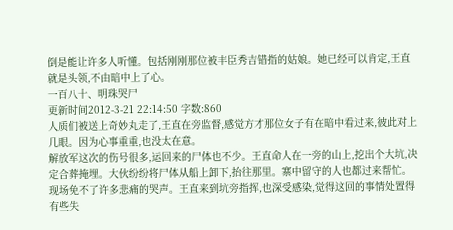倒是能让许多人听懂。包括刚刚那位被丰臣秀吉错指的姑娘。她已经可以肯定,王直就是头领,不由暗中上了心。
一百八十、明珠哭尸
更新时间2012-3-21 22:14:50 字数:860
人质们被送上奇妙丸走了,王直在旁监督,感觉方才那位女子有在暗中看过来,彼此对上几眼。因为心事重重,也没太在意。
解放军这次的伤号很多,运回来的尸体也不少。王直命人在一旁的山上,挖出个大坑,决定合葬掩埋。大伙纷纷将尸体从船上卸下,抬往那里。寨中留守的人也都过来帮忙。现场免不了许多悲痛的哭声。王直来到坑旁指挥,也深受感染,觉得这回的事情处置得有些失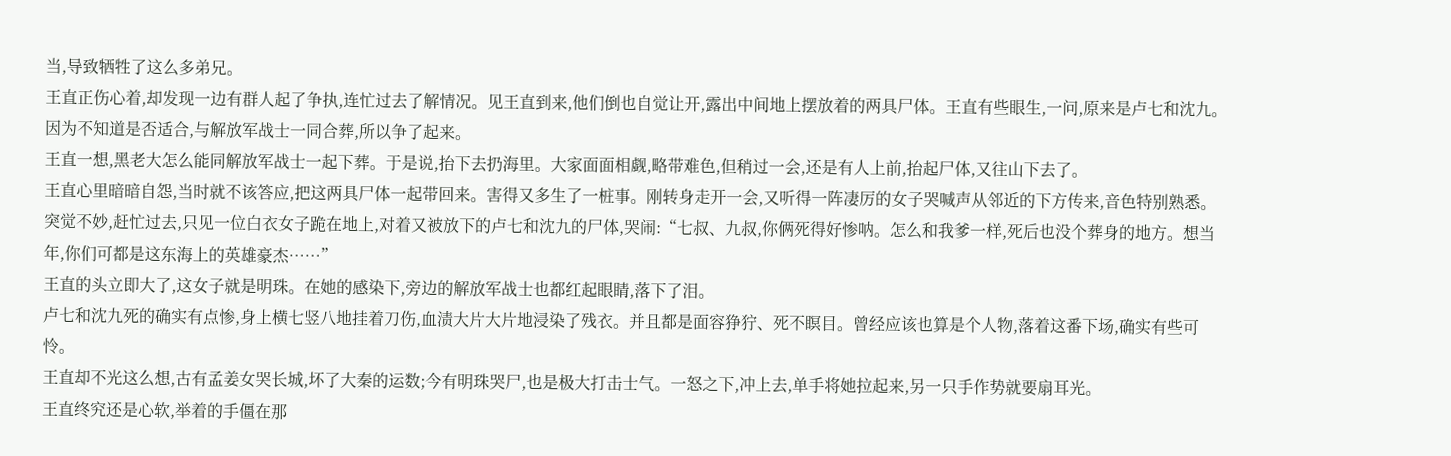当,导致牺牲了这么多弟兄。
王直正伤心着,却发现一边有群人起了争执,连忙过去了解情况。见王直到来,他们倒也自觉让开,露出中间地上摆放着的两具尸体。王直有些眼生,一问,原来是卢七和沈九。因为不知道是否适合,与解放军战士一同合葬,所以争了起来。
王直一想,黑老大怎么能同解放军战士一起下葬。于是说,抬下去扔海里。大家面面相觑,略带难色,但稍过一会,还是有人上前,抬起尸体,又往山下去了。
王直心里暗暗自怨,当时就不该答应,把这两具尸体一起带回来。害得又多生了一桩事。刚转身走开一会,又听得一阵凄厉的女子哭喊声从邻近的下方传来,音色特别熟悉。突觉不妙,赶忙过去,只见一位白衣女子跪在地上,对着又被放下的卢七和沈九的尸体,哭闹:“七叔、九叔,你俩死得好惨呐。怎么和我爹一样,死后也没个葬身的地方。想当年,你们可都是这东海上的英雄豪杰……”
王直的头立即大了,这女子就是明珠。在她的感染下,旁边的解放军战士也都红起眼睛,落下了泪。
卢七和沈九死的确实有点惨,身上横七竖八地挂着刀伤,血渍大片大片地浸染了残衣。并且都是面容狰狞、死不瞑目。曾经应该也算是个人物,落着这番下场,确实有些可怜。
王直却不光这么想,古有孟姜女哭长城,坏了大秦的运数;今有明珠哭尸,也是极大打击士气。一怒之下,冲上去,单手将她拉起来,另一只手作势就要扇耳光。
王直终究还是心软,举着的手僵在那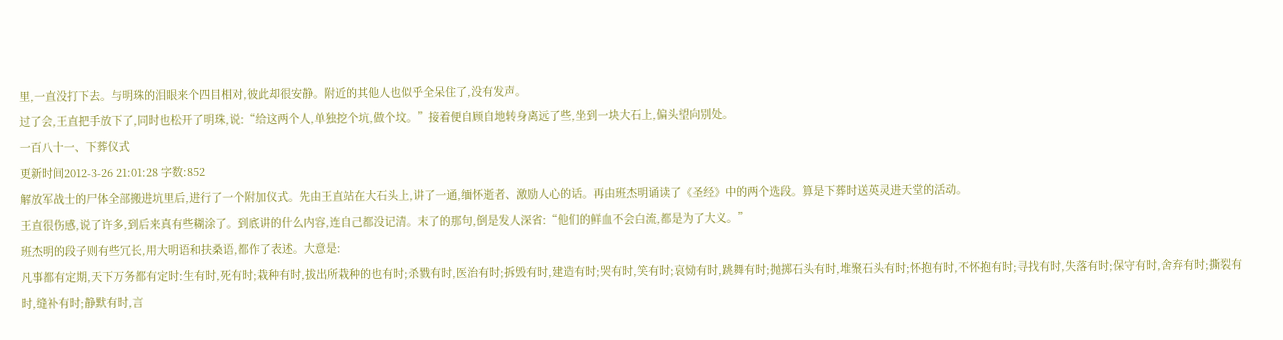里,一直没打下去。与明珠的泪眼来个四目相对,彼此却很安静。附近的其他人也似乎全呆住了,没有发声。
过了会,王直把手放下了,同时也松开了明珠,说:“给这两个人,单独挖个坑,做个坟。”接着便自顾自地转身离远了些,坐到一块大石上,偏头望向别处。
一百八十一、下葬仪式
更新时间2012-3-26 21:01:28 字数:852
解放军战士的尸体全部搬进坑里后,进行了一个附加仪式。先由王直站在大石头上,讲了一通,缅怀逝者、激励人心的话。再由班杰明诵读了《圣经》中的两个选段。算是下葬时送英灵进天堂的活动。
王直很伤感,说了许多,到后来真有些糊涂了。到底讲的什么内容,连自己都没记清。末了的那句,倒是发人深省:“他们的鲜血不会白流,都是为了大义。”
班杰明的段子则有些冗长,用大明语和扶桑语,都作了表述。大意是:
凡事都有定期,天下万务都有定时:生有时,死有时;栽种有时,拔出所栽种的也有时;杀戮有时,医治有时;拆毁有时,建造有时;哭有时,笑有时;哀恸有时,跳舞有时;抛掷石头有时,堆聚石头有时;怀抱有时,不怀抱有时;寻找有时,失落有时;保守有时,舍弃有时;撕裂有时,缝补有时;静默有时,言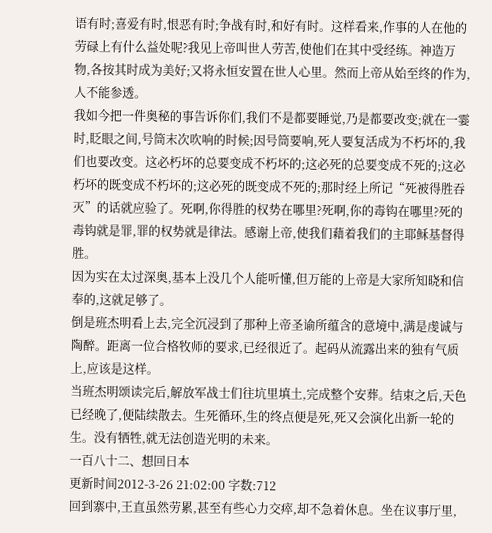语有时;喜爱有时,恨恶有时;争战有时,和好有时。这样看来,作事的人在他的劳碌上有什么益处呢?我见上帝叫世人劳苦,使他们在其中受经练。神造万物,各按其时成为美好;又将永恒安置在世人心里。然而上帝从始至终的作为,人不能参透。
我如今把一件奥秘的事告诉你们,我们不是都要睡觉,乃是都要改变;就在一霎时,眨眼之间,号筒末次吹响的时候;因号筒要响,死人要复活成为不朽坏的,我们也要改变。这必朽坏的总要变成不朽坏的;这必死的总要变成不死的;这必朽坏的既变成不朽坏的;这必死的既变成不死的;那时经上所记“死被得胜吞灭”的话就应验了。死啊,你得胜的权势在哪里?死啊,你的毒钩在哪里?死的毒钩就是罪,罪的权势就是律法。感谢上帝,使我们藉着我们的主耶稣基督得胜。
因为实在太过深奥,基本上没几个人能听懂,但万能的上帝是大家所知晓和信奉的,这就足够了。
倒是班杰明看上去,完全沉浸到了那种上帝圣谕所蕴含的意境中,满是虔诚与陶醉。距离一位合格牧师的要求,已经很近了。起码从流露出来的独有气质上,应该是这样。
当班杰明颂读完后,解放军战士们往坑里填土,完成整个安葬。结束之后,天色已经晚了,便陆续散去。生死循环,生的终点便是死,死又会演化出新一轮的生。没有牺牲,就无法创造光明的未来。
一百八十二、想回日本
更新时间2012-3-26 21:02:00 字数:712
回到寨中,王直虽然劳累,甚至有些心力交瘁,却不急着休息。坐在议事厅里,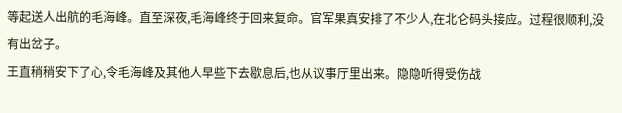等起送人出航的毛海峰。直至深夜,毛海峰终于回来复命。官军果真安排了不少人,在北仑码头接应。过程很顺利,没有出岔子。
王直稍稍安下了心,令毛海峰及其他人早些下去歇息后,也从议事厅里出来。隐隐听得受伤战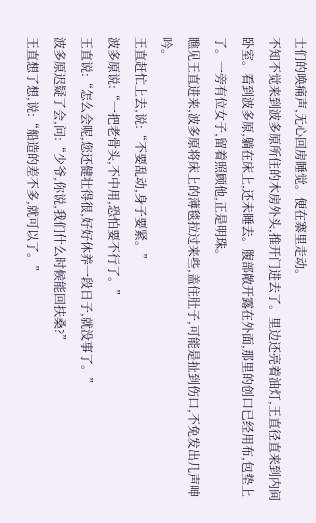士们的唤痛声,无心回房睡觉。便在寨里走动。
不知不觉来到波多原所住的木房外头,推开门进去了。里边还亮着油灯,王直径直来到内间卧室。看到波多原,躺在床上,还未睡去。腹部敞开露在外面,那里的创口已经用布,包垫上了。一旁有位女子,留着照顾他,正是明珠。
瞧见王直进来,波多原将床上的薄毯拉过来些,盖住肚子,可能是扯到伤口,不免发出几声呻吟。
王直赶忙上去,说:“不要乱动,身子要紧。”
波多原说:“一把老骨头,不中用,恐怕要不行了。”
王直说:“怎么会呢,您还健壮得很,好好休养一段日子,就没事了。”
波多原迟疑了会,问:“少爷,你说,我们什么时候能回扶桑?”
王直想了想,说:“船造的差不多,就可以了。”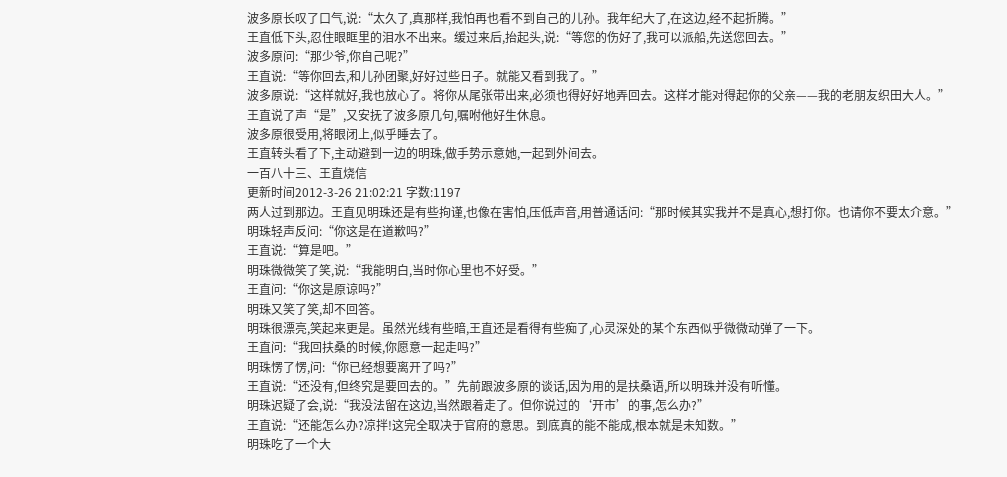波多原长叹了口气,说:“太久了,真那样,我怕再也看不到自己的儿孙。我年纪大了,在这边,经不起折腾。”
王直低下头,忍住眼眶里的泪水不出来。缓过来后,抬起头,说:“等您的伤好了,我可以派船,先送您回去。”
波多原问:“那少爷,你自己呢?”
王直说:“等你回去,和儿孙团聚,好好过些日子。就能又看到我了。”
波多原说:“这样就好,我也放心了。将你从尾张带出来,必须也得好好地弄回去。这样才能对得起你的父亲——我的老朋友织田大人。”
王直说了声“是”,又安抚了波多原几句,嘱咐他好生休息。
波多原很受用,将眼闭上,似乎睡去了。
王直转头看了下,主动避到一边的明珠,做手势示意她,一起到外间去。
一百八十三、王直烧信
更新时间2012-3-26 21:02:21 字数:1197
两人过到那边。王直见明珠还是有些拘谨,也像在害怕,压低声音,用普通话问:“那时候其实我并不是真心,想打你。也请你不要太介意。”
明珠轻声反问:“你这是在道歉吗?”
王直说:“算是吧。”
明珠微微笑了笑,说:“我能明白,当时你心里也不好受。”
王直问:“你这是原谅吗?”
明珠又笑了笑,却不回答。
明珠很漂亮,笑起来更是。虽然光线有些暗,王直还是看得有些痴了,心灵深处的某个东西似乎微微动弹了一下。
王直问:“我回扶桑的时候,你愿意一起走吗?”
明珠愣了愣,问:“你已经想要离开了吗?”
王直说:“还没有,但终究是要回去的。”先前跟波多原的谈话,因为用的是扶桑语,所以明珠并没有听懂。
明珠迟疑了会,说:“我没法留在这边,当然跟着走了。但你说过的‘开市’的事,怎么办?”
王直说:“还能怎么办?凉拌!这完全取决于官府的意思。到底真的能不能成,根本就是未知数。”
明珠吃了一个大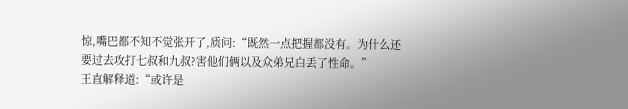惊,嘴巴都不知不觉张开了,质问:“既然一点把握都没有。为什么还要过去攻打七叔和九叔?害他们俩以及众弟兄白丢了性命。”
王直解释道:“或许是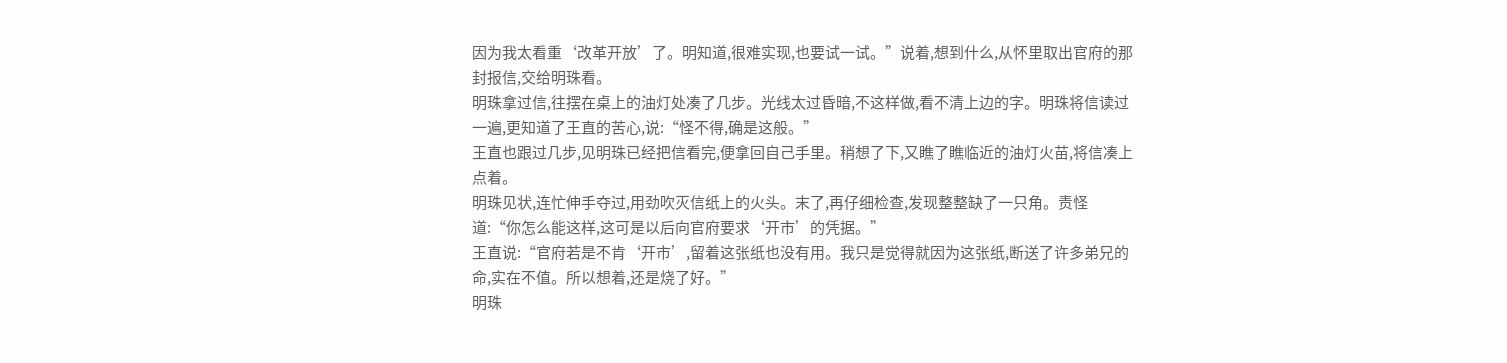因为我太看重‘改革开放’了。明知道,很难实现,也要试一试。”说着,想到什么,从怀里取出官府的那封报信,交给明珠看。
明珠拿过信,往摆在桌上的油灯处凑了几步。光线太过昏暗,不这样做,看不清上边的字。明珠将信读过一遍,更知道了王直的苦心,说:“怪不得,确是这般。”
王直也跟过几步,见明珠已经把信看完,便拿回自己手里。稍想了下,又瞧了瞧临近的油灯火苗,将信凑上点着。
明珠见状,连忙伸手夺过,用劲吹灭信纸上的火头。末了,再仔细检查,发现整整缺了一只角。责怪道:“你怎么能这样,这可是以后向官府要求‘开市’的凭据。”
王直说:“官府若是不肯‘开市’,留着这张纸也没有用。我只是觉得就因为这张纸,断送了许多弟兄的命,实在不值。所以想着,还是烧了好。”
明珠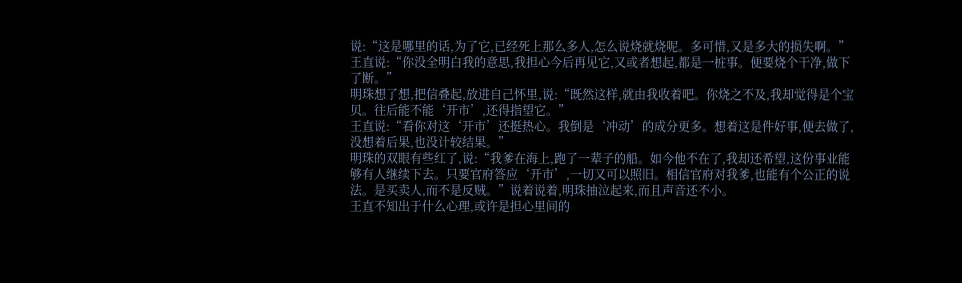说:“这是哪里的话,为了它,已经死上那么多人,怎么说烧就烧呢。多可惜,又是多大的损失啊。”
王直说:“你没全明白我的意思,我担心今后再见它,又或者想起,都是一桩事。便要烧个干净,做下了断。”
明珠想了想,把信叠起,放进自己怀里,说:“既然这样,就由我收着吧。你烧之不及,我却觉得是个宝贝。往后能不能‘开市’,还得指望它。”
王直说:“看你对这‘开市’还挺热心。我倒是‘冲动’的成分更多。想着这是件好事,便去做了,没想着后果,也没计较结果。”
明珠的双眼有些红了,说:“我爹在海上,跑了一辈子的船。如今他不在了,我却还希望,这份事业能够有人继续下去。只要官府答应‘开市’,一切又可以照旧。相信官府对我爹,也能有个公正的说法。是买卖人,而不是反贼。”说着说着,明珠抽泣起来,而且声音还不小。
王直不知出于什么心理,或许是担心里间的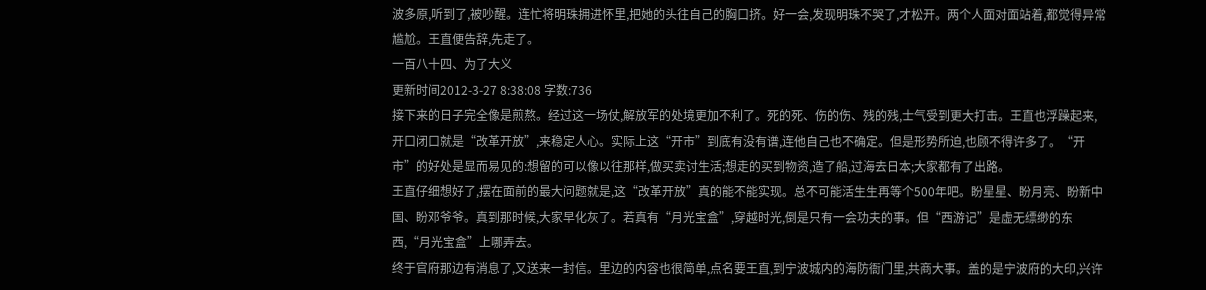波多原,听到了,被吵醒。连忙将明珠拥进怀里,把她的头往自己的胸口挤。好一会,发现明珠不哭了,才松开。两个人面对面站着,都觉得异常尴尬。王直便告辞,先走了。
一百八十四、为了大义
更新时间2012-3-27 8:38:08 字数:736
接下来的日子完全像是煎熬。经过这一场仗,解放军的处境更加不利了。死的死、伤的伤、残的残,士气受到更大打击。王直也浮躁起来,开口闭口就是“改革开放”,来稳定人心。实际上这“开市”到底有没有谱,连他自己也不确定。但是形势所迫,也顾不得许多了。“开市”的好处是显而易见的:想留的可以像以往那样,做买卖讨生活;想走的买到物资,造了船,过海去日本;大家都有了出路。
王直仔细想好了,摆在面前的最大问题就是,这“改革开放”真的能不能实现。总不可能活生生再等个500年吧。盼星星、盼月亮、盼新中国、盼邓爷爷。真到那时候,大家早化灰了。若真有“月光宝盒”,穿越时光,倒是只有一会功夫的事。但“西游记”是虚无缥缈的东西,“月光宝盒”上哪弄去。
终于官府那边有消息了,又送来一封信。里边的内容也很简单,点名要王直,到宁波城内的海防衙门里,共商大事。盖的是宁波府的大印,兴许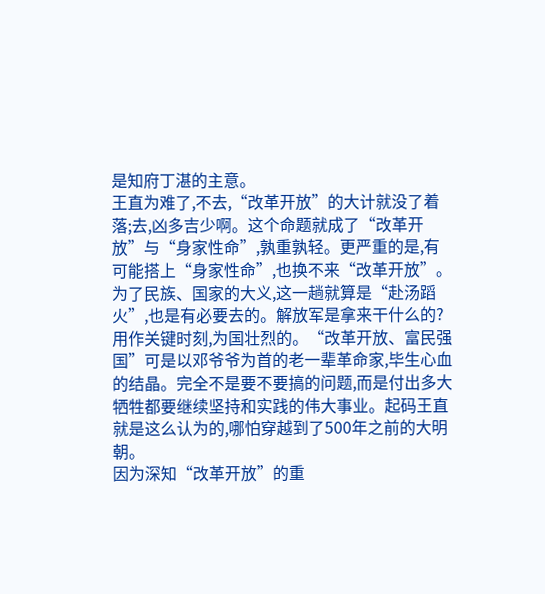是知府丁湛的主意。
王直为难了,不去,“改革开放”的大计就没了着落;去,凶多吉少啊。这个命题就成了“改革开放”与“身家性命”,孰重孰轻。更严重的是,有可能搭上“身家性命”,也换不来“改革开放”。
为了民族、国家的大义,这一趟就算是“赴汤蹈火”,也是有必要去的。解放军是拿来干什么的?用作关键时刻,为国壮烈的。“改革开放、富民强国”可是以邓爷爷为首的老一辈革命家,毕生心血的结晶。完全不是要不要搞的问题,而是付出多大牺牲都要继续坚持和实践的伟大事业。起码王直就是这么认为的,哪怕穿越到了500年之前的大明朝。
因为深知“改革开放”的重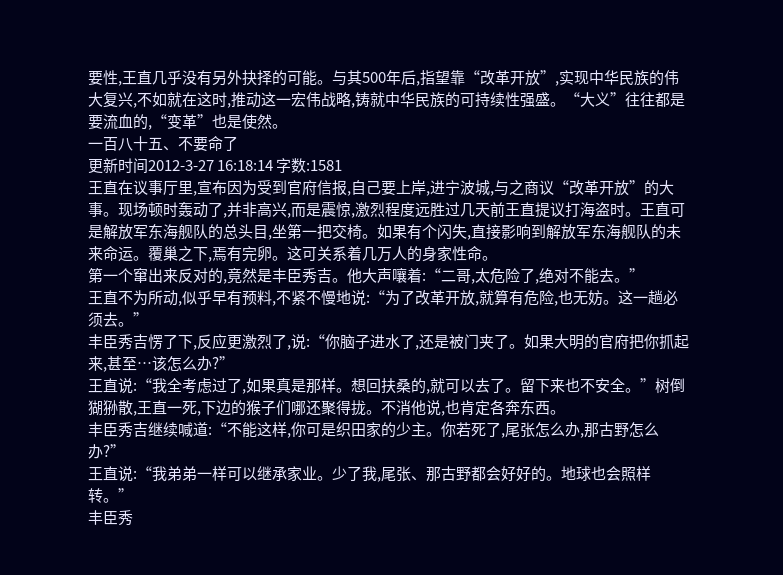要性,王直几乎没有另外抉择的可能。与其500年后,指望靠“改革开放”,实现中华民族的伟大复兴,不如就在这时,推动这一宏伟战略,铸就中华民族的可持续性强盛。“大义”往往都是要流血的,“变革”也是使然。
一百八十五、不要命了
更新时间2012-3-27 16:18:14 字数:1581
王直在议事厅里,宣布因为受到官府信报,自己要上岸,进宁波城,与之商议“改革开放”的大事。现场顿时轰动了,并非高兴,而是震惊,激烈程度远胜过几天前王直提议打海盗时。王直可是解放军东海舰队的总头目,坐第一把交椅。如果有个闪失,直接影响到解放军东海舰队的未来命运。覆巢之下,焉有完卵。这可关系着几万人的身家性命。
第一个窜出来反对的,竟然是丰臣秀吉。他大声嚷着:“二哥,太危险了,绝对不能去。”
王直不为所动,似乎早有预料,不紧不慢地说:“为了改革开放,就算有危险,也无妨。这一趟必须去。”
丰臣秀吉愣了下,反应更激烈了,说:“你脑子进水了,还是被门夹了。如果大明的官府把你抓起来,甚至…该怎么办?”
王直说:“我全考虑过了,如果真是那样。想回扶桑的,就可以去了。留下来也不安全。”树倒猢狲散,王直一死,下边的猴子们哪还聚得拢。不消他说,也肯定各奔东西。
丰臣秀吉继续喊道:“不能这样,你可是织田家的少主。你若死了,尾张怎么办,那古野怎么办?”
王直说:“我弟弟一样可以继承家业。少了我,尾张、那古野都会好好的。地球也会照样转。”
丰臣秀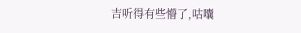吉听得有些懵了,咕囔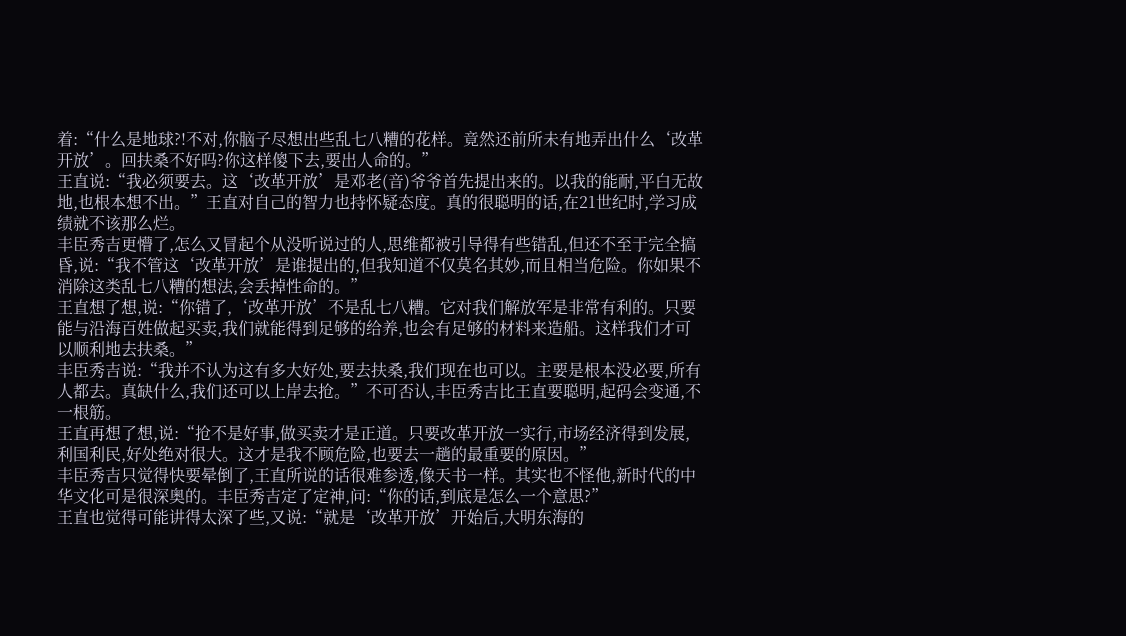着:“什么是地球?!不对,你脑子尽想出些乱七八糟的花样。竟然还前所未有地弄出什么‘改革开放’。回扶桑不好吗?你这样傻下去,要出人命的。”
王直说:“我必须要去。这‘改革开放’是邓老(音)爷爷首先提出来的。以我的能耐,平白无故地,也根本想不出。”王直对自己的智力也持怀疑态度。真的很聪明的话,在21世纪时,学习成绩就不该那么烂。
丰臣秀吉更懵了,怎么又冒起个从没听说过的人,思维都被引导得有些错乱,但还不至于完全搞昏,说:“我不管这‘改革开放’是谁提出的,但我知道不仅莫名其妙,而且相当危险。你如果不消除这类乱七八糟的想法,会丢掉性命的。”
王直想了想,说:“你错了,‘改革开放’不是乱七八糟。它对我们解放军是非常有利的。只要能与沿海百姓做起买卖,我们就能得到足够的给养,也会有足够的材料来造船。这样我们才可以顺利地去扶桑。”
丰臣秀吉说:“我并不认为这有多大好处,要去扶桑,我们现在也可以。主要是根本没必要,所有人都去。真缺什么,我们还可以上岸去抢。”不可否认,丰臣秀吉比王直要聪明,起码会变通,不一根筋。
王直再想了想,说:“抢不是好事,做买卖才是正道。只要改革开放一实行,市场经济得到发展,利国利民,好处绝对很大。这才是我不顾危险,也要去一趟的最重要的原因。”
丰臣秀吉只觉得快要晕倒了,王直所说的话很难参透,像天书一样。其实也不怪他,新时代的中华文化可是很深奥的。丰臣秀吉定了定神,问:“你的话,到底是怎么一个意思?”
王直也觉得可能讲得太深了些,又说:“就是‘改革开放’开始后,大明东海的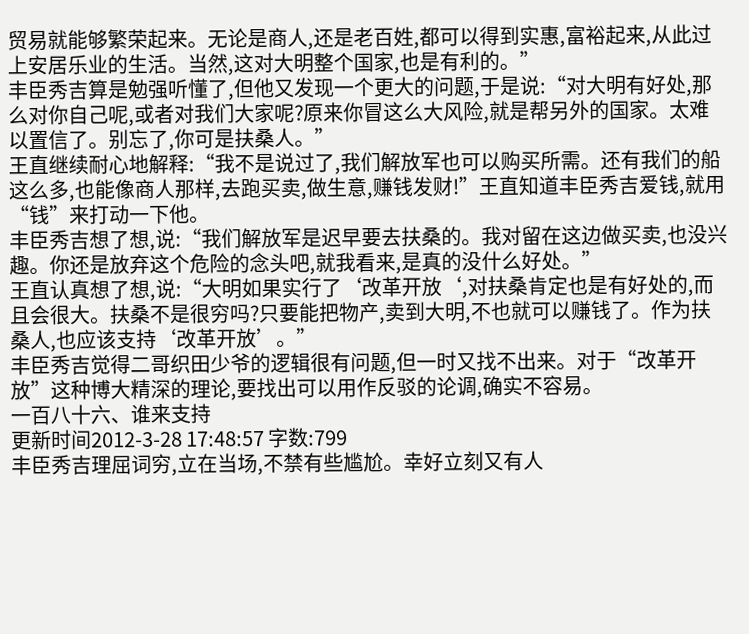贸易就能够繁荣起来。无论是商人,还是老百姓,都可以得到实惠,富裕起来,从此过上安居乐业的生活。当然,这对大明整个国家,也是有利的。”
丰臣秀吉算是勉强听懂了,但他又发现一个更大的问题,于是说:“对大明有好处,那么对你自己呢,或者对我们大家呢?原来你冒这么大风险,就是帮另外的国家。太难以置信了。别忘了,你可是扶桑人。”
王直继续耐心地解释:“我不是说过了,我们解放军也可以购买所需。还有我们的船这么多,也能像商人那样,去跑买卖,做生意,赚钱发财!”王直知道丰臣秀吉爱钱,就用“钱”来打动一下他。
丰臣秀吉想了想,说:“我们解放军是迟早要去扶桑的。我对留在这边做买卖,也没兴趣。你还是放弃这个危险的念头吧,就我看来,是真的没什么好处。”
王直认真想了想,说:“大明如果实行了‘改革开放‘,对扶桑肯定也是有好处的,而且会很大。扶桑不是很穷吗?只要能把物产,卖到大明,不也就可以赚钱了。作为扶桑人,也应该支持‘改革开放’。”
丰臣秀吉觉得二哥织田少爷的逻辑很有问题,但一时又找不出来。对于“改革开放”这种博大精深的理论,要找出可以用作反驳的论调,确实不容易。
一百八十六、谁来支持
更新时间2012-3-28 17:48:57 字数:799
丰臣秀吉理屈词穷,立在当场,不禁有些尴尬。幸好立刻又有人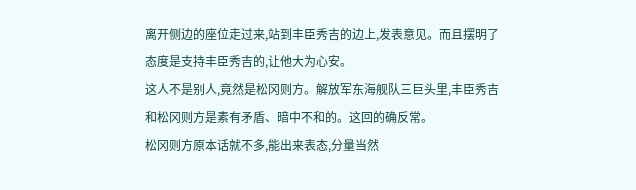离开侧边的座位走过来,站到丰臣秀吉的边上,发表意见。而且摆明了态度是支持丰臣秀吉的,让他大为心安。
这人不是别人,竟然是松冈则方。解放军东海舰队三巨头里,丰臣秀吉和松冈则方是素有矛盾、暗中不和的。这回的确反常。
松冈则方原本话就不多,能出来表态,分量当然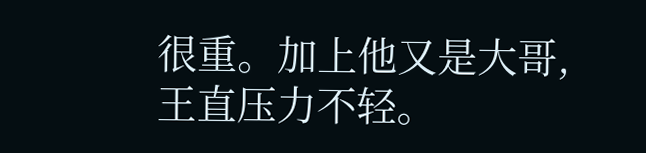很重。加上他又是大哥,王直压力不轻。